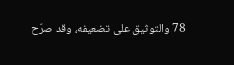78 والتوثيق على تضعيفه، وقد صرّح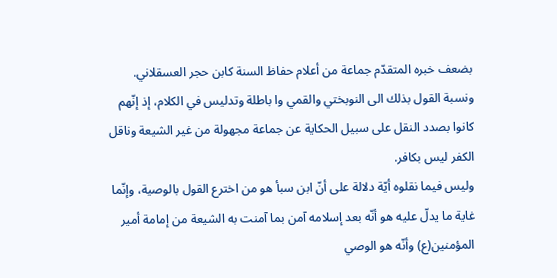بضعف خبره المتقدّم جماعة من أعلام حفاظ السنة كابن حجر العسقلاني.
ونسبة القول بذلك الى النوبختي والقمي وا باطلة وتدليس في الكلام، إذ إنّهم كانوا بصدد النقل على سبيل الحكاية عن جماعة مجهولة من غير الشيعة وناقل الكفر ليس بكافر.
وليس فيما نقلوه أيّة دلالة على أنّ ابن سبأ هو من اخترع القول بالوصية، وإنّما غاية ما يدلّ عليه هو أنّه بعد إسلامه آمن بما آمنت به الشيعة من إمامة أمير المؤمنين(ع) وأنّه هو الوصي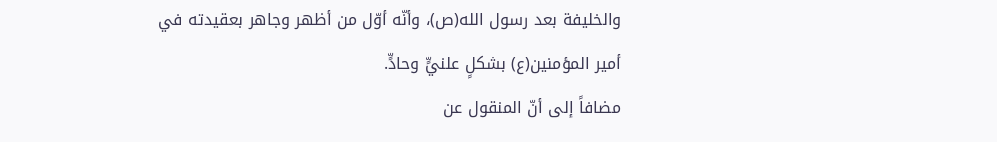والخليفة بعد رسول الله(ص)، وأنّه أوّل من أظهر وجاهر بعقيدته في أمير المؤمنين(ع) بشكلٍ علنيٍّ وحادٍّ.
مضافاً إلى أنّ المنقول عن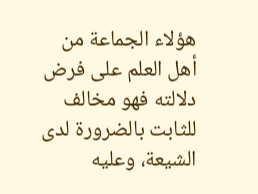هؤلاء الجماعة من أهل العلم على فرض دلالته فهو مخالف للثابت بالضرورة لدى الشيعة، وعليه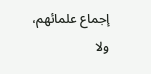إجماع علمائهم، ولا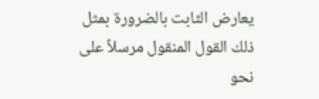يعارض الثابت بالضرورة بمثل ذلك القول المنقول مرسلاً على نحو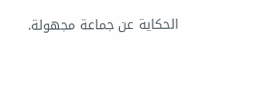الحكاية عن جماعة مجهولة.